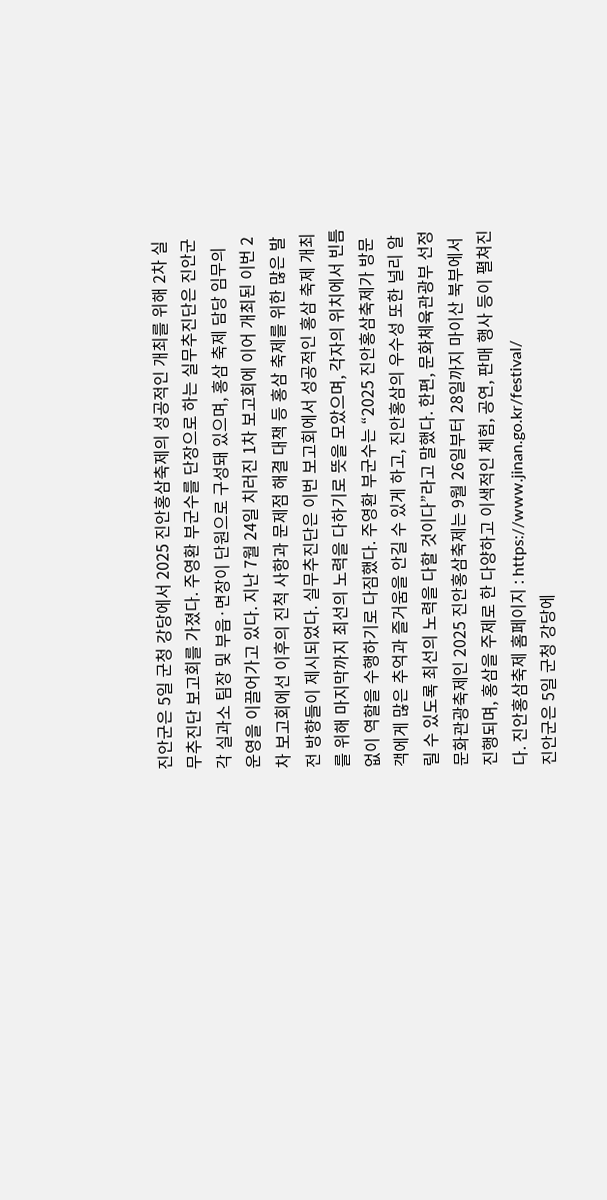진안군은 5일 군청 강당에서 2025 진안홍삼축제의 성공적인 개최를 위해 2차 실무추진단 보고회를 가졌다. 주영환 부군수를 단장으로 하는 실무추진단은 진안군 각 실과소 팀장 및 부읍·면장이 단원으로 구성돼 있으며, 홍삼 축제 담당 임무의 운영을 이끌어가고 있다. 지난 7월 24일 치러진 1차 보고회에 이어 개최된 이번 2차 보고회에선 이후의 진척 사항과 문제점 해결 대책 등 홍삼 축제를 위한 많은 발전 방향들이 제시되었다. 실무추진단은 이번 보고회에서 성공적인 홍삼 축제 개최를 위해 마지막까지 최선의 노력을 다하기로 뜻을 모았으며, 각자의 위치에서 빈틈없이 역할을 수행하기로 다짐했다. 주영환 부군수는 “2025 진안홍삼축제가 방문객에게 많은 추억과 즐거움을 안길 수 있게 하고, 진안홍삼의 우수성 또한 널리 알릴 수 있도록 최선의 노력을 다할 것이다”라고 말했다. 한편, 문화체육관광부 선정 문화관광축제인 2025 진안홍삼축제는 9월 26일부터 28일까지 마이산 북부에서 진행되며, 홍삼을 주제로 한 다양하고 이색적인 체험, 공연, 판매 행사 등이 펼쳐진다. 진안홍삼축제 홈페이지 : https://www.jinan.go.kr/festival/
진안군은 5일 군청 강당에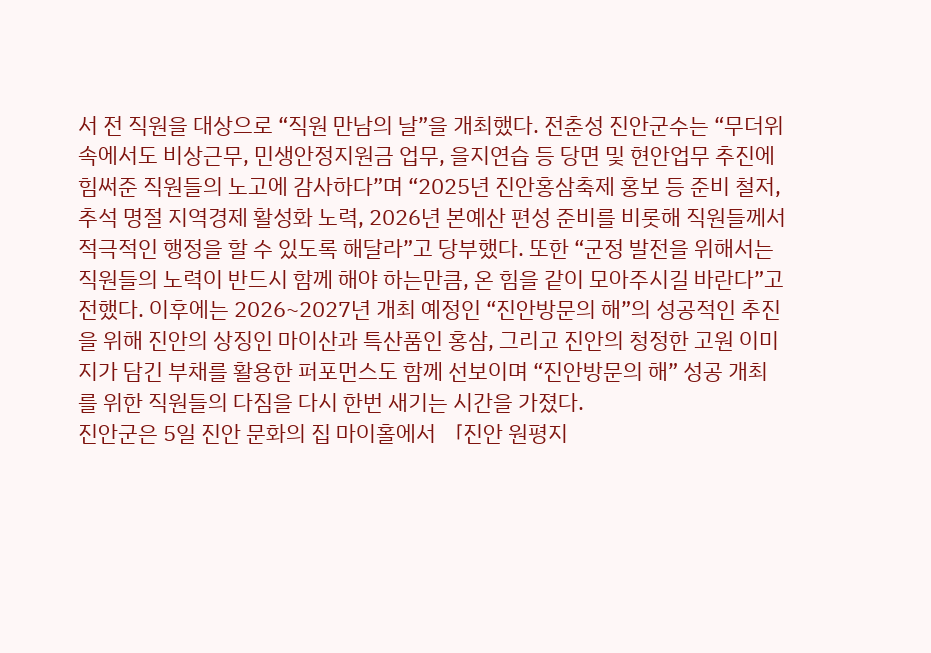서 전 직원을 대상으로 “직원 만남의 날”을 개최했다. 전춘성 진안군수는 “무더위 속에서도 비상근무, 민생안정지원금 업무, 을지연습 등 당면 및 현안업무 추진에 힘써준 직원들의 노고에 감사하다”며 “2025년 진안홍삼축제 홍보 등 준비 철저, 추석 명절 지역경제 활성화 노력, 2026년 본예산 편성 준비를 비롯해 직원들께서 적극적인 행정을 할 수 있도록 해달라”고 당부했다. 또한 “군정 발전을 위해서는 직원들의 노력이 반드시 함께 해야 하는만큼, 온 힘을 같이 모아주시길 바란다”고 전했다. 이후에는 2026~2027년 개최 예정인 “진안방문의 해”의 성공적인 추진을 위해 진안의 상징인 마이산과 특산품인 홍삼, 그리고 진안의 청정한 고원 이미지가 담긴 부채를 활용한 퍼포먼스도 함께 선보이며 “진안방문의 해” 성공 개최를 위한 직원들의 다짐을 다시 한번 새기는 시간을 가졌다.
진안군은 5일 진안 문화의 집 마이홀에서 「진안 원평지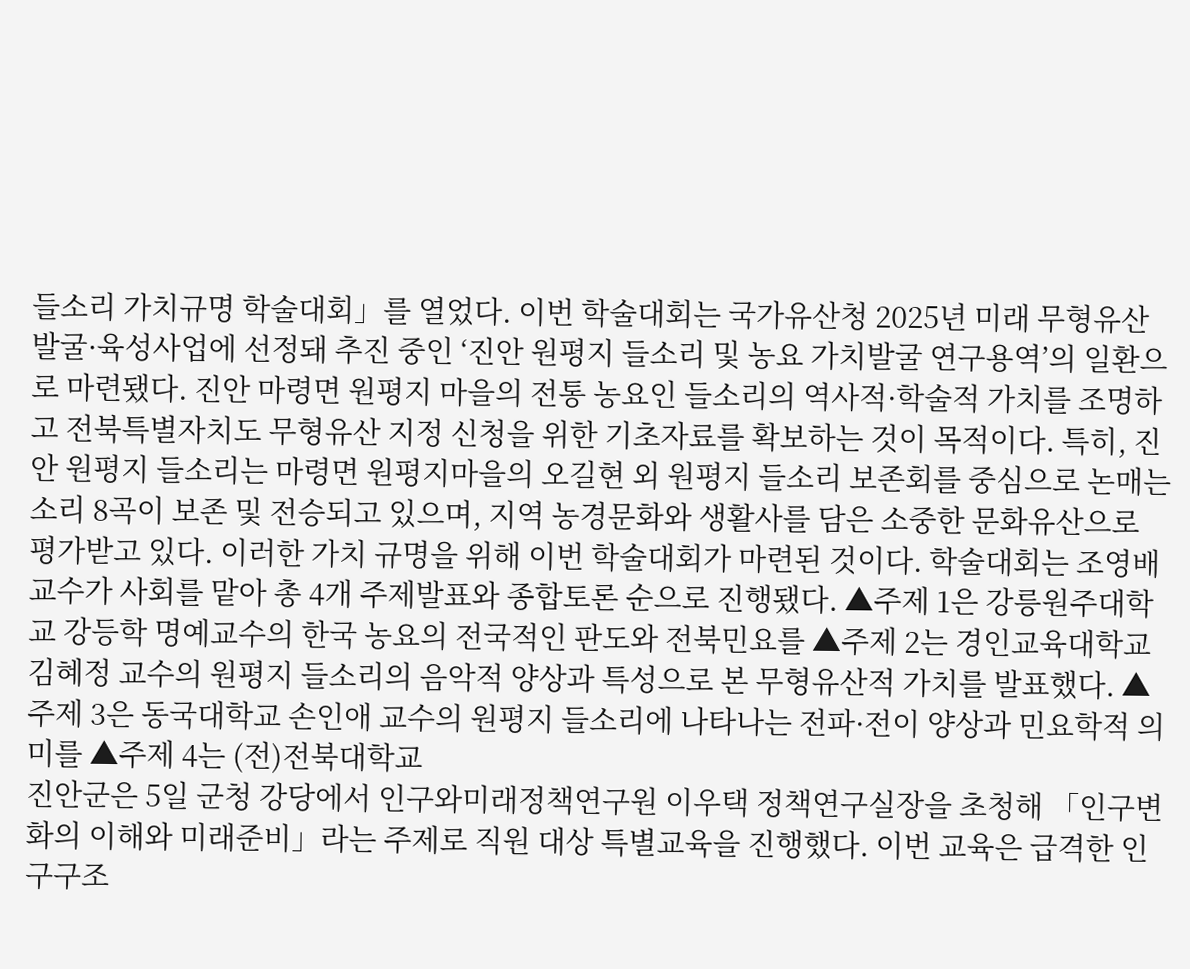들소리 가치규명 학술대회」를 열었다. 이번 학술대회는 국가유산청 2025년 미래 무형유산 발굴·육성사업에 선정돼 추진 중인 ‘진안 원평지 들소리 및 농요 가치발굴 연구용역’의 일환으로 마련됐다. 진안 마령면 원평지 마을의 전통 농요인 들소리의 역사적·학술적 가치를 조명하고 전북특별자치도 무형유산 지정 신청을 위한 기초자료를 확보하는 것이 목적이다. 특히, 진안 원평지 들소리는 마령면 원평지마을의 오길현 외 원평지 들소리 보존회를 중심으로 논매는 소리 8곡이 보존 및 전승되고 있으며, 지역 농경문화와 생활사를 담은 소중한 문화유산으로 평가받고 있다. 이러한 가치 규명을 위해 이번 학술대회가 마련된 것이다. 학술대회는 조영배 교수가 사회를 맡아 총 4개 주제발표와 종합토론 순으로 진행됐다. ▲주제 1은 강릉원주대학교 강등학 명예교수의 한국 농요의 전국적인 판도와 전북민요를 ▲주제 2는 경인교육대학교 김혜정 교수의 원평지 들소리의 음악적 양상과 특성으로 본 무형유산적 가치를 발표했다. ▲주제 3은 동국대학교 손인애 교수의 원평지 들소리에 나타나는 전파·전이 양상과 민요학적 의미를 ▲주제 4는 (전)전북대학교
진안군은 5일 군청 강당에서 인구와미래정책연구원 이우택 정책연구실장을 초청해 「인구변화의 이해와 미래준비」라는 주제로 직원 대상 특별교육을 진행했다. 이번 교육은 급격한 인구구조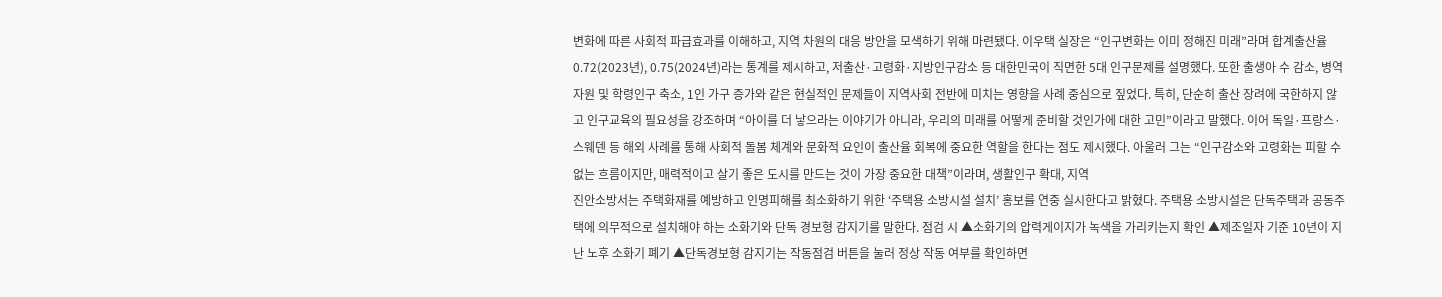변화에 따른 사회적 파급효과를 이해하고, 지역 차원의 대응 방안을 모색하기 위해 마련됐다. 이우택 실장은 “인구변화는 이미 정해진 미래”라며 합계출산율 0.72(2023년), 0.75(2024년)라는 통계를 제시하고, 저출산·고령화·지방인구감소 등 대한민국이 직면한 5대 인구문제를 설명했다. 또한 출생아 수 감소, 병역자원 및 학령인구 축소, 1인 가구 증가와 같은 현실적인 문제들이 지역사회 전반에 미치는 영향을 사례 중심으로 짚었다. 특히, 단순히 출산 장려에 국한하지 않고 인구교육의 필요성을 강조하며 “아이를 더 낳으라는 이야기가 아니라, 우리의 미래를 어떻게 준비할 것인가에 대한 고민”이라고 말했다. 이어 독일·프랑스·스웨덴 등 해외 사례를 통해 사회적 돌봄 체계와 문화적 요인이 출산율 회복에 중요한 역할을 한다는 점도 제시했다. 아울러 그는 “인구감소와 고령화는 피할 수 없는 흐름이지만, 매력적이고 살기 좋은 도시를 만드는 것이 가장 중요한 대책”이라며, 생활인구 확대, 지역
진안소방서는 주택화재를 예방하고 인명피해를 최소화하기 위한 ‘주택용 소방시설 설치’ 홍보를 연중 실시한다고 밝혔다. 주택용 소방시설은 단독주택과 공동주택에 의무적으로 설치해야 하는 소화기와 단독 경보형 감지기를 말한다. 점검 시 ▲소화기의 압력게이지가 녹색을 가리키는지 확인 ▲제조일자 기준 10년이 지난 노후 소화기 폐기 ▲단독경보형 감지기는 작동점검 버튼을 눌러 정상 작동 여부를 확인하면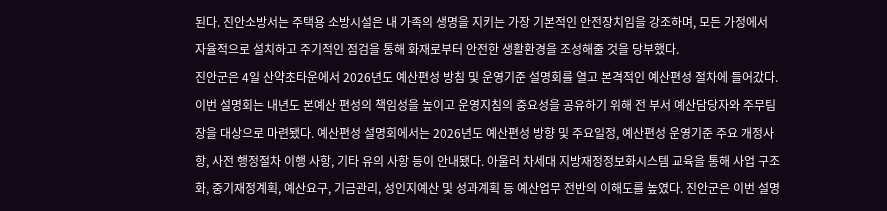된다. 진안소방서는 주택용 소방시설은 내 가족의 생명을 지키는 가장 기본적인 안전장치임을 강조하며, 모든 가정에서 자율적으로 설치하고 주기적인 점검을 통해 화재로부터 안전한 생활환경을 조성해줄 것을 당부했다.
진안군은 4일 산약초타운에서 2026년도 예산편성 방침 및 운영기준 설명회를 열고 본격적인 예산편성 절차에 들어갔다. 이번 설명회는 내년도 본예산 편성의 책임성을 높이고 운영지침의 중요성을 공유하기 위해 전 부서 예산담당자와 주무팀장을 대상으로 마련됐다. 예산편성 설명회에서는 2026년도 예산편성 방향 및 주요일정, 예산편성 운영기준 주요 개정사항, 사전 행정절차 이행 사항, 기타 유의 사항 등이 안내됐다. 아울러 차세대 지방재정정보화시스템 교육을 통해 사업 구조화, 중기재정계획, 예산요구, 기금관리, 성인지예산 및 성과계획 등 예산업무 전반의 이해도를 높였다. 진안군은 이번 설명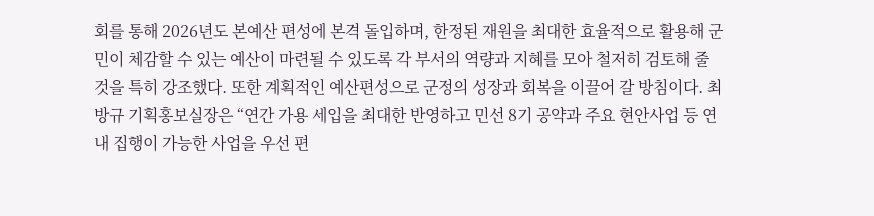회를 통해 2026년도 본예산 편성에 본격 돌입하며, 한정된 재원을 최대한 효율적으로 활용해 군민이 체감할 수 있는 예산이 마련될 수 있도록 각 부서의 역량과 지혜를 모아 철저히 검토해 줄 것을 특히 강조했다. 또한 계획적인 예산편성으로 군정의 성장과 회복을 이끌어 갈 방침이다. 최방규 기획홍보실장은 “연간 가용 세입을 최대한 반영하고 민선 8기 공약과 주요 현안사업 등 연내 집행이 가능한 사업을 우선 편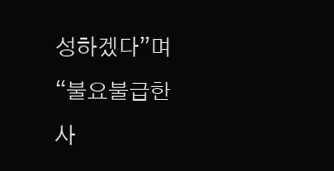성하겠다”며 “불요불급한 사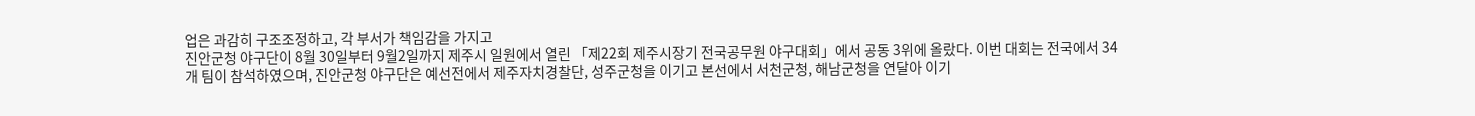업은 과감히 구조조정하고, 각 부서가 책임감을 가지고
진안군청 야구단이 8월 30일부터 9월2일까지 제주시 일원에서 열린 「제22회 제주시장기 전국공무원 야구대회」에서 공동 3위에 올랐다. 이번 대회는 전국에서 34개 팀이 참석하였으며, 진안군청 야구단은 예선전에서 제주자치경찰단, 성주군청을 이기고 본선에서 서천군청, 해남군청을 연달아 이기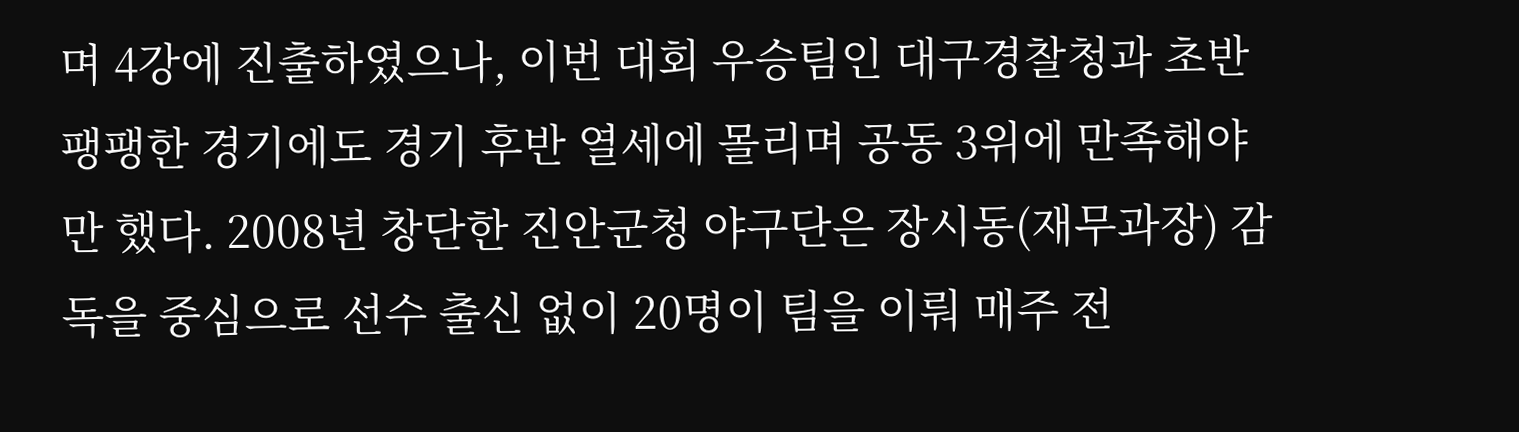며 4강에 진출하였으나, 이번 대회 우승팀인 대구경찰청과 초반 팽팽한 경기에도 경기 후반 열세에 몰리며 공동 3위에 만족해야만 했다. 2008년 창단한 진안군청 야구단은 장시동(재무과장) 감독을 중심으로 선수 출신 없이 20명이 팀을 이뤄 매주 전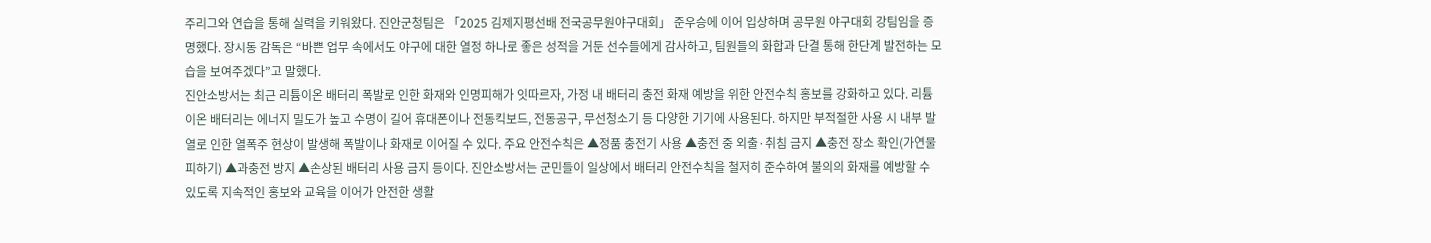주리그와 연습을 통해 실력을 키워왔다. 진안군청팀은 「2025 김제지평선배 전국공무원야구대회」 준우승에 이어 입상하며 공무원 야구대회 강팀임을 증명했다. 장시동 감독은 “바쁜 업무 속에서도 야구에 대한 열정 하나로 좋은 성적을 거둔 선수들에게 감사하고, 팀원들의 화합과 단결 통해 한단계 발전하는 모습을 보여주겠다”고 말했다.
진안소방서는 최근 리튬이온 배터리 폭발로 인한 화재와 인명피해가 잇따르자, 가정 내 배터리 충전 화재 예방을 위한 안전수칙 홍보를 강화하고 있다. 리튬이온 배터리는 에너지 밀도가 높고 수명이 길어 휴대폰이나 전동킥보드, 전동공구, 무선청소기 등 다양한 기기에 사용된다. 하지만 부적절한 사용 시 내부 발열로 인한 열폭주 현상이 발생해 폭발이나 화재로 이어질 수 있다. 주요 안전수칙은 ▲정품 충전기 사용 ▲충전 중 외출·취침 금지 ▲충전 장소 확인(가연물 피하기) ▲과충전 방지 ▲손상된 배터리 사용 금지 등이다. 진안소방서는 군민들이 일상에서 배터리 안전수칙을 철저히 준수하여 불의의 화재를 예방할 수 있도록 지속적인 홍보와 교육을 이어가 안전한 생활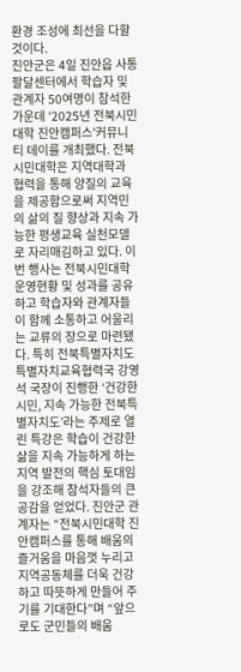환경 조성에 최선을 다할 것이다.
진안군은 4일 진안읍 사통팔달센터에서 학습자 및 관계자 50여명이 참석한 가운데 ‘2025년 전북시민대학 진안캠퍼스’커뮤니티 데이를 개최했다. 전북시민대학은 지역대학과 협력을 통해 양질의 교육을 제공함으로써 지역민의 삶의 질 향상과 지속 가능한 평생교육 실천모델로 자리매김하고 있다. 이번 행사는 전북시민대학 운영현황 및 성과를 공유하고 학습자와 관계자들이 함께 소통하고 어울리는 교류의 장으로 마련됐다. 특히 전북특별자치도 특별자치교육협력국 강영석 국장이 진행한 ‘건강한 시민, 지속 가능한 전북특별자치도’라는 주제로 열린 특강은 학습이 건강한 삶을 지속 가능하게 하는 지역 발전의 핵심 토대임을 강조해 참석자들의 큰 공감을 얻었다. 진안군 관계자는 “전북시민대학 진안캠퍼스를 통해 배움의 즐거움을 마음껏 누리고 지역공동체를 더욱 건강하고 따뜻하게 만들어 주기를 기대한다”며 “앞으로도 군민들의 배움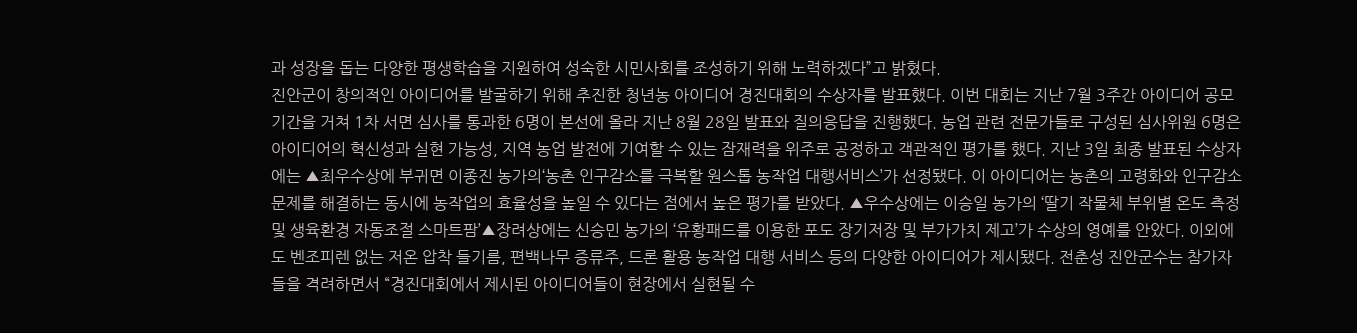과 성장을 돕는 다양한 평생학습을 지원하여 성숙한 시민사회를 조성하기 위해 노력하겠다”고 밝혔다.
진안군이 창의적인 아이디어를 발굴하기 위해 추진한 청년농 아이디어 경진대회의 수상자를 발표했다. 이번 대회는 지난 7월 3주간 아이디어 공모 기간을 거쳐 1차 서면 심사를 통과한 6명이 본선에 올라 지난 8월 28일 발표와 질의응답을 진행했다. 농업 관련 전문가들로 구성된 심사위원 6명은 아이디어의 혁신성과 실현 가능성, 지역 농업 발전에 기여할 수 있는 잠재력을 위주로 공정하고 객관적인 평가를 했다. 지난 3일 최종 발표된 수상자에는 ▲최우수상에 부귀면 이종진 농가의‘농촌 인구감소를 극복할 원스톱 농작업 대행서비스’가 선정됐다. 이 아이디어는 농촌의 고령화와 인구감소 문제를 해결하는 동시에 농작업의 효율성을 높일 수 있다는 점에서 높은 평가를 받았다. ▲우수상에는 이승일 농가의 ‘딸기 작물체 부위별 온도 측정 및 생육환경 자동조절 스마트팜’▲장려상에는 신승민 농가의 ‘유황패드를 이용한 포도 장기저장 및 부가가치 제고’가 수상의 영예를 안았다. 이외에도 벤조피렌 없는 저온 압착 들기름, 편백나무 증류주, 드론 활용 농작업 대행 서비스 등의 다양한 아이디어가 제시됐다. 전춘성 진안군수는 참가자들을 격려하면서 “경진대회에서 제시된 아이디어들이 현장에서 실현될 수